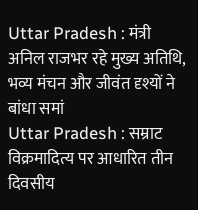Uttar Pradesh : मंत्री अनिल राजभर रहे मुख्य अतिथि, भव्य मंचन और जीवंत दृश्यों ने बांधा समां
Uttar Pradesh : सम्राट विक्रमादित्य पर आधारित तीन दिवसीय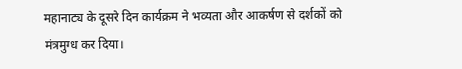महानाट्य के दूसरे दिन कार्यक्रम ने भव्यता और आकर्षण से दर्शकों को मंत्रमुग्ध कर दिया।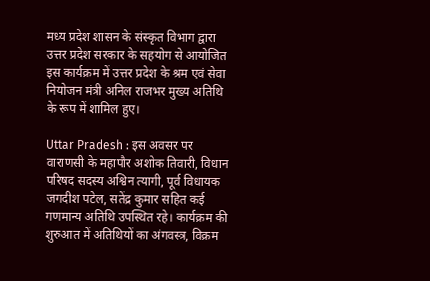मध्य प्रदेश शासन के संस्कृत विभाग द्वारा उत्तर प्रदेश सरकार के सहयोग से आयोजित इस कार्यक्रम में उत्तर प्रदेश के श्रम एवं सेवा नियोजन मंत्री अनिल राजभर मुख्य अतिथि के रूप में शामिल हुए।

Uttar Pradesh : इस अवसर पर वाराणसी के महापौर अशोक तिवारी, विधान परिषद सदस्य अश्विन त्यागी, पूर्व विधायक जगदीश पटेल, सतेंद्र कुमार सहित कई गणमान्य अतिथि उपस्थित रहे। कार्यक्रम की शुरुआत में अतिथियों का अंगवस्त्र, विक्रम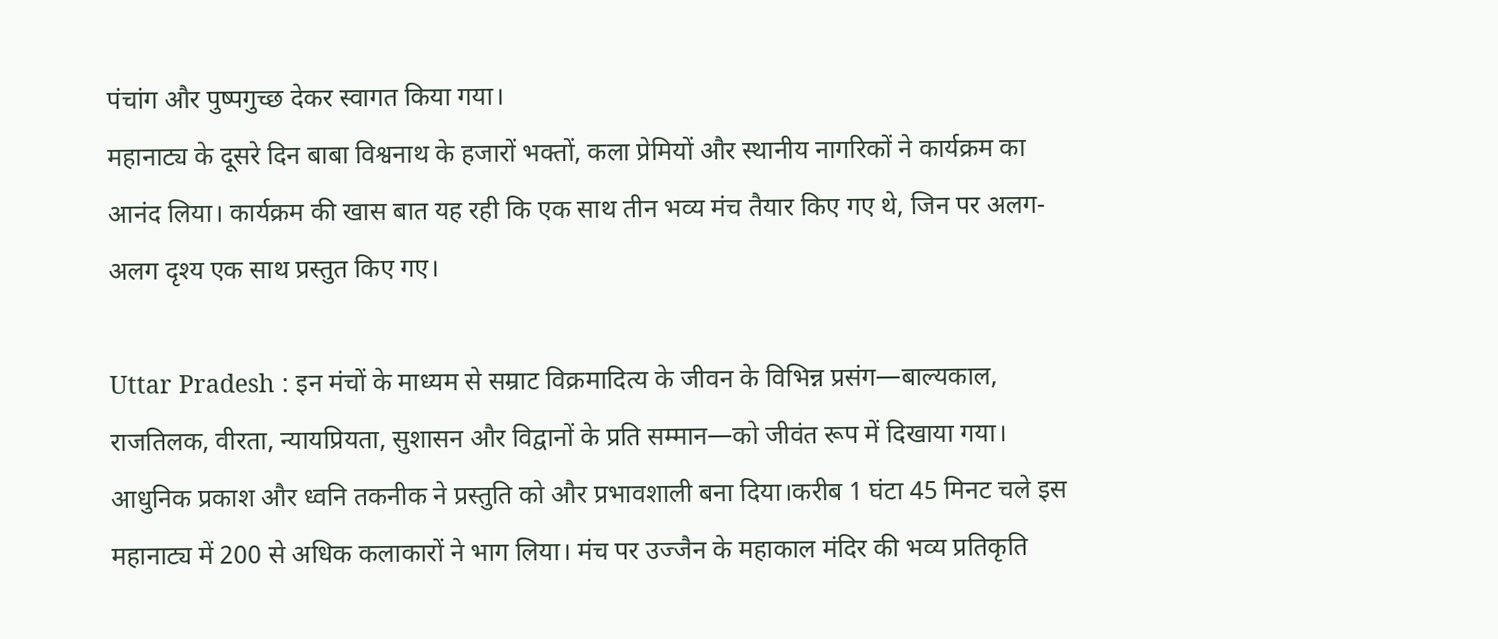पंचांग और पुष्पगुच्छ देकर स्वागत किया गया।
महानाट्य के दूसरे दिन बाबा विश्वनाथ के हजारों भक्तों, कला प्रेमियों और स्थानीय नागरिकों ने कार्यक्रम का आनंद लिया। कार्यक्रम की खास बात यह रही कि एक साथ तीन भव्य मंच तैयार किए गए थे, जिन पर अलग-अलग दृश्य एक साथ प्रस्तुत किए गए।

Uttar Pradesh : इन मंचों के माध्यम से सम्राट विक्रमादित्य के जीवन के विभिन्न प्रसंग—बाल्यकाल, राजतिलक, वीरता, न्यायप्रियता, सुशासन और विद्वानों के प्रति सम्मान—को जीवंत रूप में दिखाया गया। आधुनिक प्रकाश और ध्वनि तकनीक ने प्रस्तुति को और प्रभावशाली बना दिया।करीब 1 घंटा 45 मिनट चले इस महानाट्य में 200 से अधिक कलाकारों ने भाग लिया। मंच पर उज्जैन के महाकाल मंदिर की भव्य प्रतिकृति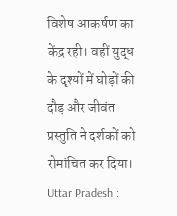विशेष आकर्षण का केंद्र रही। वहीं युद्ध के दृश्यों में घोड़ों की दौड़ और जीवंत प्रस्तुति ने दर्शकों को रोमांचित कर दिया।
Uttar Pradesh :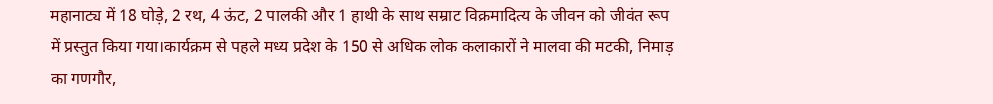महानाट्य में 18 घोड़े, 2 रथ, 4 ऊंट, 2 पालकी और 1 हाथी के साथ सम्राट विक्रमादित्य के जीवन को जीवंत रूप में प्रस्तुत किया गया।कार्यक्रम से पहले मध्य प्रदेश के 150 से अधिक लोक कलाकारों ने मालवा की मटकी, निमाड़ का गणगौर,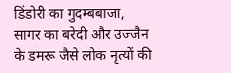डिंडोरी का गुदम्बबाजा, सागर का बरेदी और उज्जैन के डमरू जैसे लोक नृत्यों की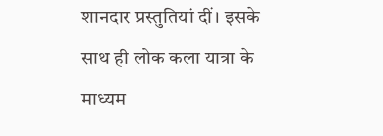शानदार प्रस्तुतियां दीं। इसके साथ ही लोक कला यात्रा के माध्यम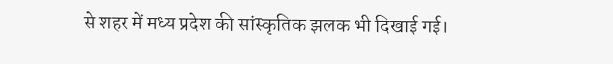से शहर में मध्य प्रदेश की सांस्कृतिक झलक भी दिखाई गई।